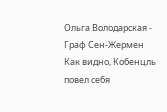Ольга Володарская - Граф Сен-Жермен
Как видно, Кобенцль повел себя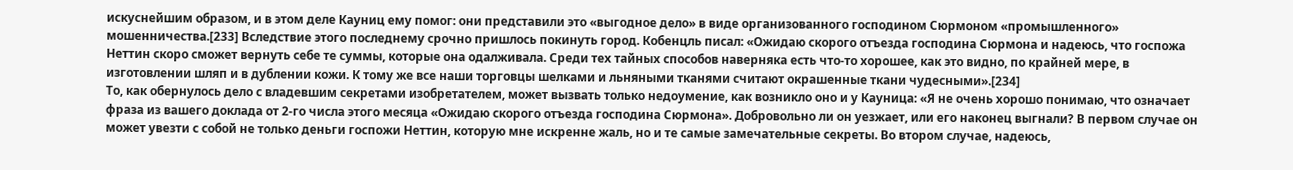искуснейшим образом, и в этом деле Кауниц ему помог: они представили это «выгодное дело» в виде организованного господином Сюрмоном «промышленного» мошенничества.[233] Вследствие этого последнему срочно пришлось покинуть город. Кобенцль писал: «Ожидаю скорого отъезда господина Сюрмона и надеюсь, что госпожа Неттин скоро сможет вернуть себе те суммы, которые она одалживала. Среди тех тайных способов наверняка есть что-то хорошее, как это видно, по крайней мере, в изготовлении шляп и в дублении кожи. К тому же все наши торговцы шелками и льняными тканями считают окрашенные ткани чудесными».[234]
То, как обернулось дело с владевшим секретами изобретателем, может вызвать только недоумение, как возникло оно и у Кауница: «Я не очень хорошо понимаю, что означает фраза из вашего доклада от 2-го числа этого месяца «Ожидаю скорого отъезда господина Сюрмона». Добровольно ли он уезжает, или его наконец выгнали? В первом случае он может увезти с собой не только деньги госпожи Неттин, которую мне искренне жаль, но и те самые замечательные секреты. Во втором случае, надеюсь,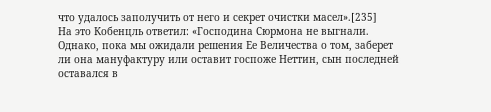что удалось заполучить от него и секрет очистки масел».[235]
На это Кобенцль ответил: «Господина Сюрмона не выгнали. Однако, пока мы ожидали решения Ее Величества о том, заберет ли она мануфактуру или оставит госпоже Неттин, сын последней оставался в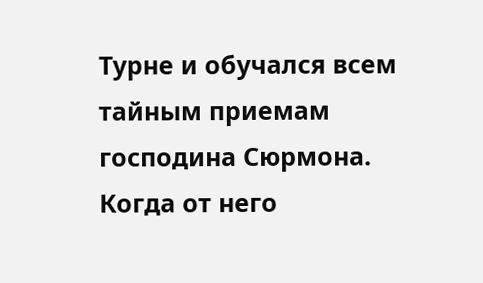Турне и обучался всем тайным приемам господина Сюрмона. Когда от него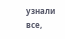узнали все,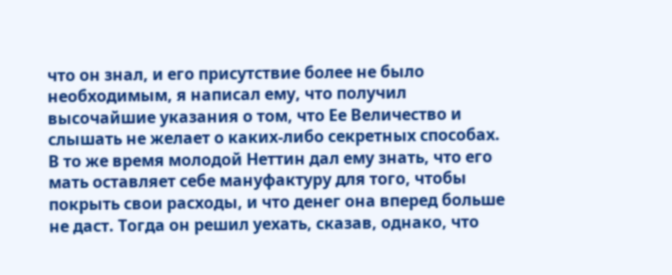что он знал, и его присутствие более не было необходимым, я написал ему, что получил высочайшие указания о том, что Ее Величество и слышать не желает о каких-либо секретных способах. В то же время молодой Неттин дал ему знать, что его мать оставляет себе мануфактуру для того, чтобы покрыть свои расходы, и что денег она вперед больше не даст. Тогда он решил уехать, сказав, однако, что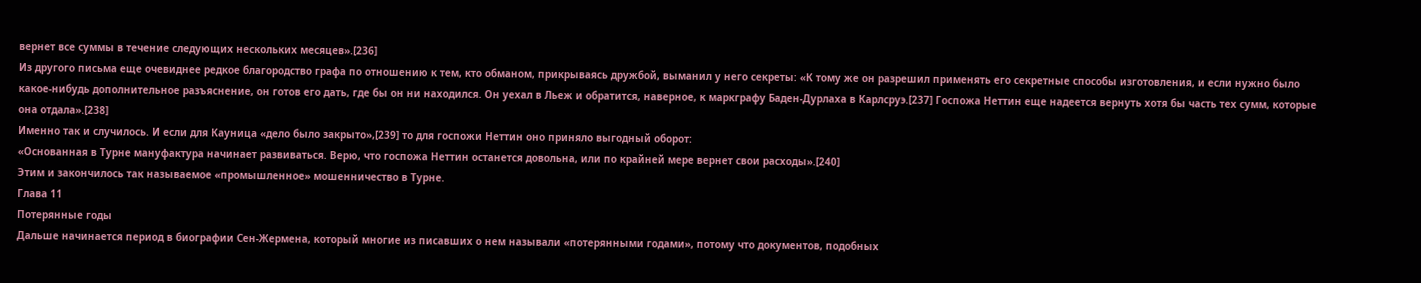вернет все суммы в течение следующих нескольких месяцев».[236]
Из другого письма еще очевиднее редкое благородство графа по отношению к тем, кто обманом, прикрываясь дружбой, выманил у него секреты: «К тому же он разрешил применять его секретные способы изготовления, и если нужно было какое-нибудь дополнительное разъяснение, он готов его дать, где бы он ни находился. Он уехал в Льеж и обратится, наверное, к маркграфу Баден-Дурлаха в Карлсруэ.[237] Госпожа Неттин еще надеется вернуть хотя бы часть тех сумм, которые она отдала».[238]
Именно так и случилось. И если для Кауница «дело было закрыто»,[239] то для госпожи Неттин оно приняло выгодный оборот:
«Основанная в Турне мануфактура начинает развиваться. Верю, что госпожа Неттин останется довольна, или по крайней мере вернет свои расходы».[240]
Этим и закончилось так называемое «промышленное» мошенничество в Турне.
Глава 11
Потерянные годы
Дальше начинается период в биографии Сен-Жермена, который многие из писавших о нем называли «потерянными годами», потому что документов, подобных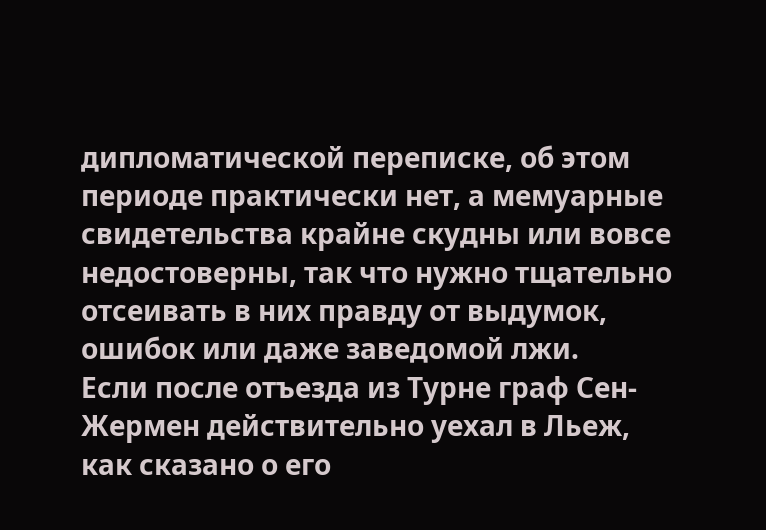дипломатической переписке, об этом периоде практически нет, а мемуарные свидетельства крайне скудны или вовсе недостоверны, так что нужно тщательно отсеивать в них правду от выдумок, ошибок или даже заведомой лжи.
Если после отъезда из Турне граф Сен-Жермен действительно уехал в Льеж, как сказано о его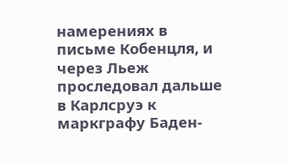намерениях в письме Кобенцля, и через Льеж проследовал дальше в Карлсруэ к маркграфу Баден-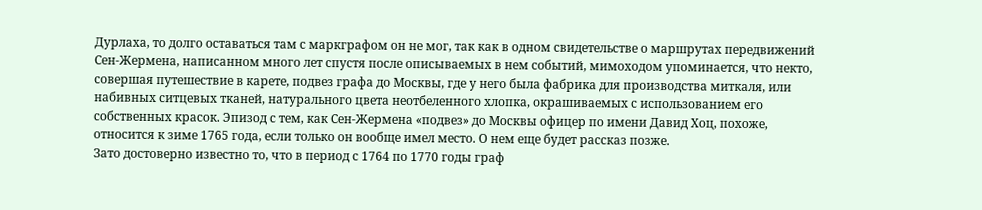Дурлаха, то долго оставаться там с маркграфом он не мог, так как в одном свидетельстве о маршрутах передвижений Сен-Жермена, написанном много лет спустя после описываемых в нем событий, мимоходом упоминается, что некто, совершая путешествие в карете, подвез графа до Москвы, где у него была фабрика для производства миткаля, или набивных ситцевых тканей, натурального цвета неотбеленного хлопка, окрашиваемых с использованием его собственных красок. Эпизод с тем, как Сен-Жермена «подвез» до Москвы офицер по имени Давид Хоц, похоже, относится к зиме 1765 года, если только он вообще имел место. О нем еще будет рассказ позже.
Зато достоверно известно то, что в период с 1764 по 1770 годы граф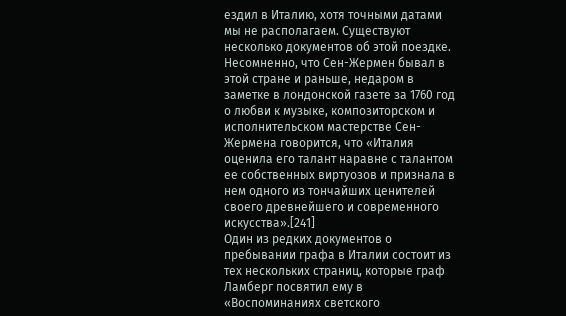ездил в Италию, хотя точными датами мы не располагаем. Существуют несколько документов об этой поездке. Несомненно, что Сен-Жермен бывал в этой стране и раньше, недаром в заметке в лондонской газете за 1760 год о любви к музыке, композиторском и исполнительском мастерстве Сен-Жермена говорится, что «Италия оценила его талант наравне с талантом ее собственных виртуозов и признала в нем одного из тончайших ценителей своего древнейшего и современного искусства».[241]
Один из редких документов о пребывании графа в Италии состоит из тех нескольких страниц, которые граф Ламберг посвятил ему в «Воспоминаниях светского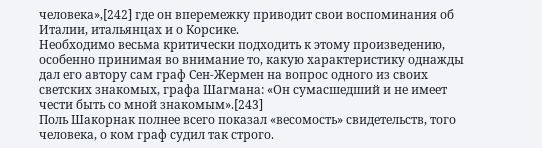человека»,[242] где он вперемежку приводит свои воспоминания об Италии, итальянцах и о Корсике.
Необходимо весьма критически подходить к этому произведению, особенно принимая во внимание то, какую характеристику однажды дал его автору сам граф Сен-Жермен на вопрос одного из своих светских знакомых, графа Шагмана: «Он сумасшедший и не имеет чести быть со мной знакомым».[243]
Поль Шакорнак полнее всего показал «весомость» свидетельств, того человека, о ком граф судил так строго.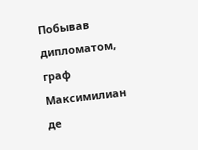Побывав дипломатом, граф Максимилиан де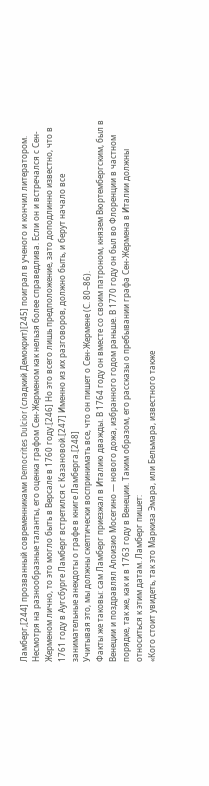Ламберг,[244] прозванный современниками Democrites Dulcior (сладкий Демокрит)[245] поиграл в ученого и кончил литератором. Несмотря на разнообразные таланты, его оценка графом Сен-Жерменом как нельзя более справедлива. Если он и встречался с Сен-Жерменом лично, то это могло быть в Версале в 1760 году.[246] Но это всего лишь предположение, зато доподлинно известно, что в 1761 году в Аугсбурге Ламберг встретился с Казановой.[247] Именно из их разговоров, должно быть, и берут начало все занимательные анекдоты о графе в книге Ламберга.[248]
Учитывая это, мы должны скептически воспринимать все, что он пишет о Сен-Жермене (С. 80–86).
Факты же таковы: сам Ламберг приезжал в Италию дважды. В 1764 году он вместе со своим патроном, князем Вюртембергским, был в Венеции и поздравлял Алоизио Мосегино — нового дожа, избранного годом раньше. В 1770 году он был во Флоренции в частном порядке, так же, как и в 1763 году в Венеции. Таким образом, его рассказы о пребывании графа Сен-Жермена в Италии должны относиться к этим датам. Ламберг пишет:
«Кого стоит увидеть, так это Маркиза Эмара, или Бельмара, известного также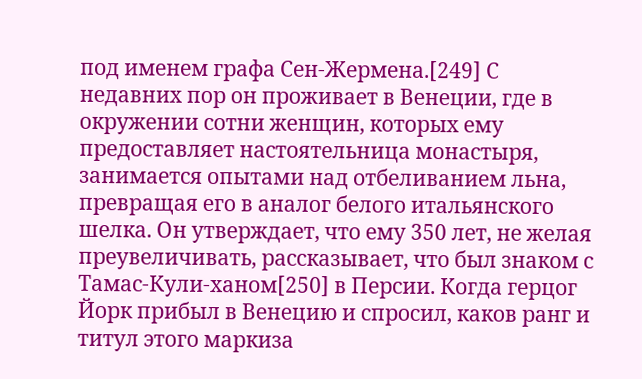под именем графа Сен-Жермена.[249] С недавних пор он проживает в Венеции, где в окружении сотни женщин, которых ему предоставляет настоятельница монастыря, занимается опытами над отбеливанием льна, превращая его в аналог белого итальянского шелка. Он утверждает, что ему 350 лет, не желая преувеличивать, рассказывает, что был знаком с Тамас-Кули-ханом[250] в Персии. Когда герцог Йорк прибыл в Венецию и спросил, каков ранг и титул этого маркиза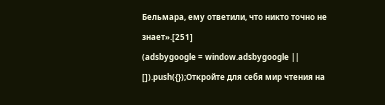Бельмара, ему ответили, что никто точно не знает».[251]
(adsbygoogle = window.adsbygoogle || []).push({});Откройте для себя мир чтения на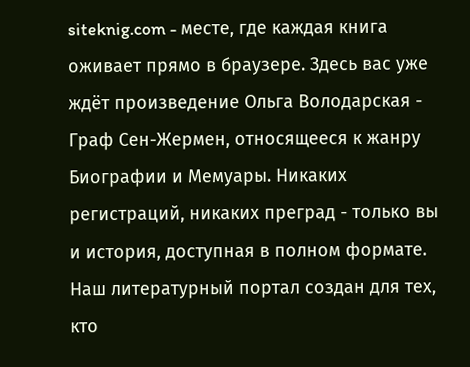siteknig.com - месте, где каждая книга оживает прямо в браузере. Здесь вас уже ждёт произведение Ольга Володарская - Граф Сен-Жермен, относящееся к жанру Биографии и Мемуары. Никаких регистраций, никаких преград - только вы и история, доступная в полном формате. Наш литературный портал создан для тех, кто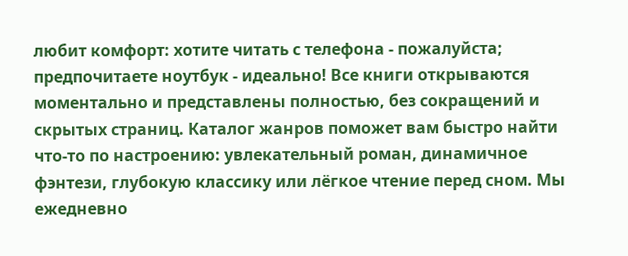любит комфорт: хотите читать с телефона - пожалуйста; предпочитаете ноутбук - идеально! Все книги открываются моментально и представлены полностью, без сокращений и скрытых страниц. Каталог жанров поможет вам быстро найти что-то по настроению: увлекательный роман, динамичное фэнтези, глубокую классику или лёгкое чтение перед сном. Мы ежедневно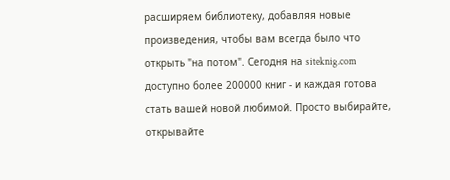расширяем библиотеку, добавляя новые произведения, чтобы вам всегда было что открыть "на потом". Сегодня на siteknig.com доступно более 200000 книг - и каждая готова стать вашей новой любимой. Просто выбирайте, открывайте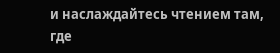и наслаждайтесь чтением там, где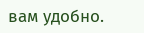вам удобно.